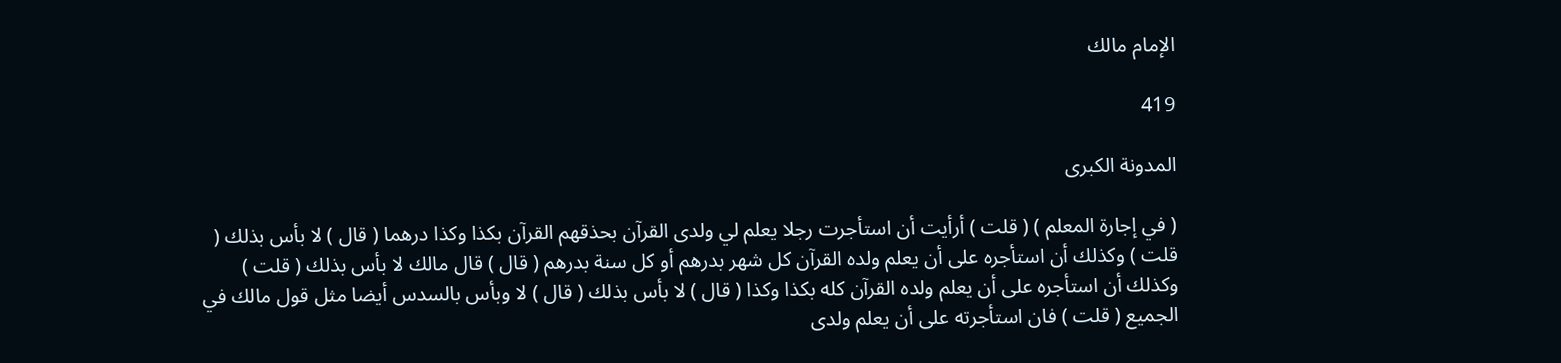الإمام مالك

419

المدونة الكبرى

( في إجارة المعلم ) ( قلت ) أرأيت أن استأجرت رجلا يعلم لي ولدى القرآن بحذقهم القرآن بكذا وكذا درهما ( قال ) لا بأس بذلك ( قلت ) وكذلك أن استأجره على أن يعلم ولده القرآن كل شهر بدرهم أو كل سنة بدرهم ( قال ) قال مالك لا بأس بذلك ( قلت ) وكذلك أن استأجره على أن يعلم ولده القرآن كله بكذا وكذا ( قال ) لا بأس بذلك ( قال ) لا وبأس بالسدس أيضا مثل قول مالك في الجميع ( قلت ) فان استأجرته على أن يعلم ولدى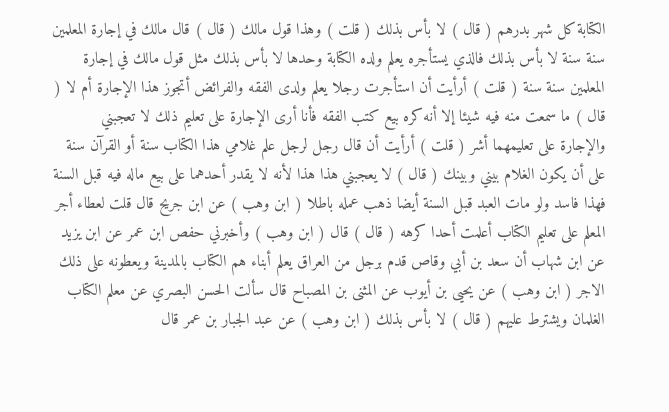الكتابة كل شهر بدرهم ( قال ) لا بأس بذلك ( قلت ) وهذا قول مالك ( قال ) قال مالك في إجارة المعلمين سنة سنة لا بأس بذلك فالذي يستأجره يعلم ولده الكتابة وحدها لا بأس بذلك مثل قول مالك في إجارة المعلمين سنة سنة ( قلت ) أرأيت أن استأجرت رجلا يعلم ولدى الفقه والفرائض أتجوز هذا الإجارة أم لا ( قال ) ما سمعت منه فيه شيئا إلا أنه كره بيع كتب الفقه فأنا أرى الإجارة على تعليم ذلك لا تعجبني والإجارة على تعليمهما أشر ( قلت ) أرأيت أن قال رجل لرجل علم غلامي هذا الكتاب سنة أو القرآن سنة على أن يكون الغلام بيني وبينك ( قال ) لا يعجبني هذا هذا لأنه لا يقدر أحدهما على بيع ماله فيه قبل السنة فهذا فاسد ولو مات العبد قبل السنة أيضا ذهب عمله باطلا ( ابن وهب ) عن ابن جريح قال قلت لعطاء أجر المعلم على تعليم الكتاب أعلمت أحدا كرهه ( قال ) قال ( ابن وهب ) وأخبرني حفص ابن عمر عن ابن يزيد عن ابن شهاب أن سعد بن أبي وقاص قدم برجل من العراق يعلم أبناء هم الكتاب بالمدينة ويعطونه على ذلك الاجر ( ابن وهب ) عن يحيى بن أيوب عن المثنى بن المصباح قال سألت الحسن البصري عن معلم الكتاب الغلمان ويشترط عليهم ( قال ) لا بأس بذلك ( ابن وهب ) عن عبد الجبار بن عمر قال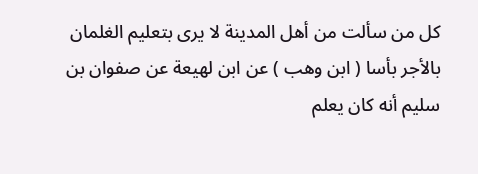كل من سألت من أهل المدينة لا يرى بتعليم الغلمان بالأجر بأسا ( ابن وهب ) عن ابن لهيعة عن صفوان بن سليم أنه كان يعلم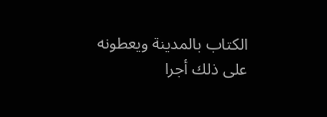الكتاب بالمدينة ويعطونه على ذلك أجرا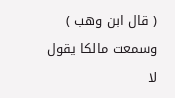( قال ابن وهب ) وسمعت مالكا يقول لا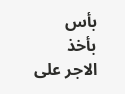بأس بأخذ الاجر على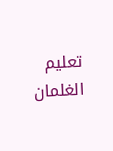تعليم الغلمان